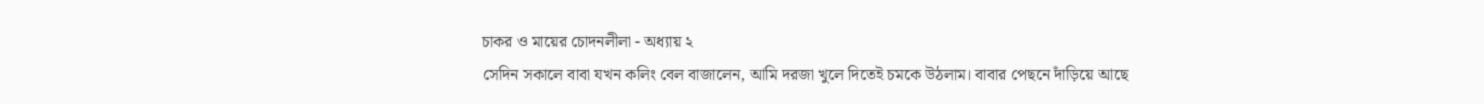চাকর ও মায়ের চোদনলীলা - অধ্যায় ২
সেদিন সকালে বাবা যখন কলিং বেল বাজালেন, আমি দরজা খুলে দিতেই চমকে উঠলাম। বাবার পেছনে দাঁড়িয়ে আছে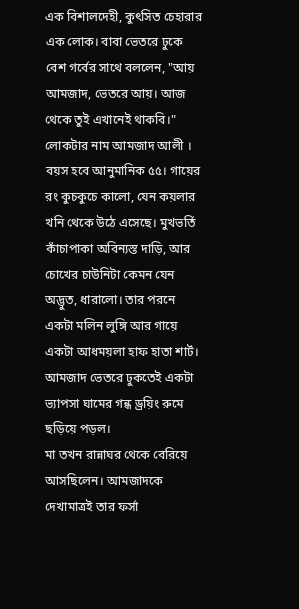এক বিশালদেহী, কুৎসিত চেহারার এক লোক। বাবা ভেতরে ঢুকে বেশ গর্বের সাথে বললেন, "আয় আমজাদ, ভেতরে আয়। আজ থেকে তুই এখানেই থাকবি।"
লোকটার নাম আমজাদ আলী । বয়স হবে আনুমানিক ৫৫। গায়ের রং কুচকুচে কালো, যেন কয়লার খনি থেকে উঠে এসেছে। মুখভর্তি কাঁচাপাকা অবিন্যস্ত দাড়ি, আর চোখের চাউনিটা কেমন যেন অদ্ভুত, ধারালো। তার পরনে একটা মলিন লুঙ্গি আর গায়ে একটা আধময়লা হাফ হাতা শার্ট। আমজাদ ভেতরে ঢুকতেই একটা ভ্যাপসা ঘামের গন্ধ ড্রয়িং রুমে ছড়িয়ে পড়ল।
মা তখন রান্নাঘর থেকে বেরিয়ে আসছিলেন। আমজাদকে দেখামাত্রই তার ফর্সা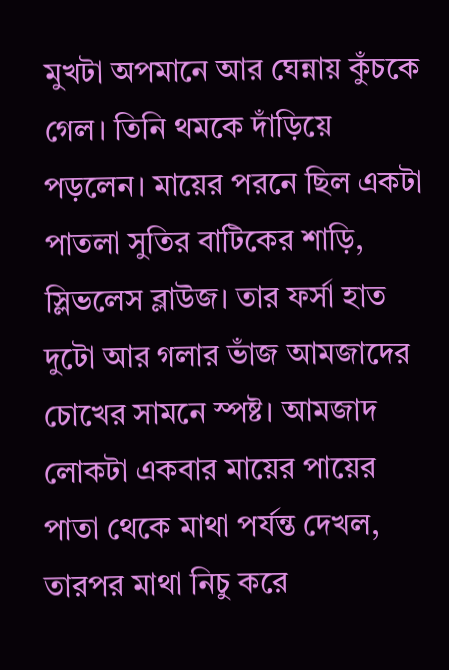মুখটা অপমানে আর ঘেন্নায় কুঁচকে গেল। তিনি থমকে দাঁড়িয়ে পড়লেন। মায়ের পরনে ছিল একটা পাতলা সুতির বাটিকের শাড়ি, স্লিভলেস ব্লাউজ। তার ফর্সা হাত দুটো আর গলার ভাঁজ আমজাদের চোখের সামনে স্পষ্ট। আমজাদ লোকটা একবার মায়ের পায়ের পাতা থেকে মাথা পর্যন্ত দেখল, তারপর মাথা নিচু করে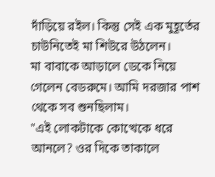দাঁড়িয়ে রইল। কিন্তু সেই এক মুহূর্তের চাউনিতেই মা শিউরে উঠলেন।
মা বাবাকে আড়ালে ডেকে নিয়ে গেলেন বেডরুমে। আমি দরজার পাশ থেকে সব শুনছিলাম।
"এই লোকটাকে কোত্থেকে ধরে আনলে? ওর দিকে তাকালে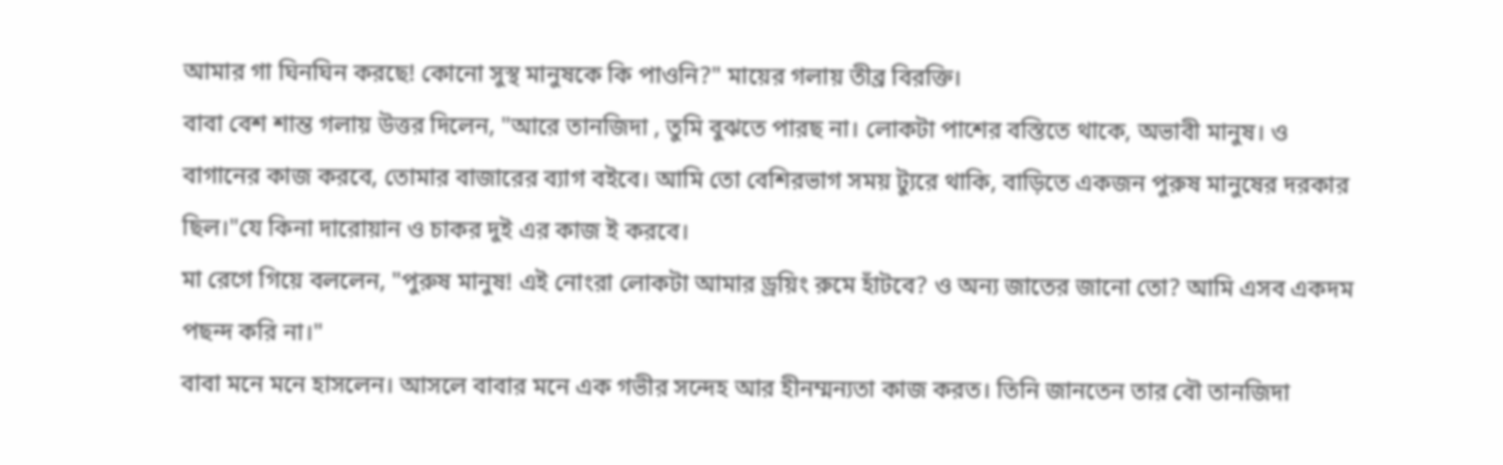আমার গা ঘিনঘিন করছে! কোনো সুস্থ মানুষকে কি পাওনি?" মায়ের গলায় তীব্র বিরক্তি।
বাবা বেশ শান্ত গলায় উত্তর দিলেন, "আরে তানজিদা , তুমি বুঝতে পারছ না। লোকটা পাশের বস্তিতে থাকে, অভাবী মানুষ। ও বাগানের কাজ করবে, তোমার বাজারের ব্যাগ বইবে। আমি তো বেশিরভাগ সময় ট্যুরে থাকি, বাড়িতে একজন পুরুষ মানুষের দরকার ছিল।"যে কিনা দারোয়ান ও চাকর দুই এর কাজ ই করবে।
মা রেগে গিয়ে বললেন, "পুরুষ মানুষ! এই নোংরা লোকটা আমার ড্রয়িং রুমে হাঁটবে? ও অন্য জাতের জানো তো? আমি এসব একদম পছন্দ করি না।"
বাবা মনে মনে হাসলেন। আসলে বাবার মনে এক গভীর সন্দেহ আর হীনম্মন্যতা কাজ করত। তিনি জানতেন তার বৌ তানজিদা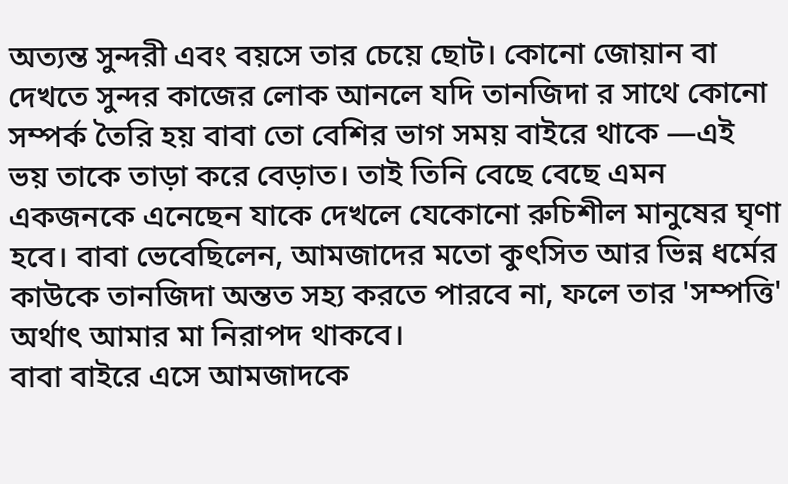অত্যন্ত সুন্দরী এবং বয়সে তার চেয়ে ছোট। কোনো জোয়ান বা দেখতে সুন্দর কাজের লোক আনলে যদি তানজিদা র সাথে কোনো সম্পর্ক তৈরি হয় বাবা তো বেশির ভাগ সময় বাইরে থাকে —এই ভয় তাকে তাড়া করে বেড়াত। তাই তিনি বেছে বেছে এমন একজনকে এনেছেন যাকে দেখলে যেকোনো রুচিশীল মানুষের ঘৃণা হবে। বাবা ভেবেছিলেন, আমজাদের মতো কুৎসিত আর ভিন্ন ধর্মের কাউকে তানজিদা অন্তত সহ্য করতে পারবে না, ফলে তার 'সম্পত্তি' অর্থাৎ আমার মা নিরাপদ থাকবে।
বাবা বাইরে এসে আমজাদকে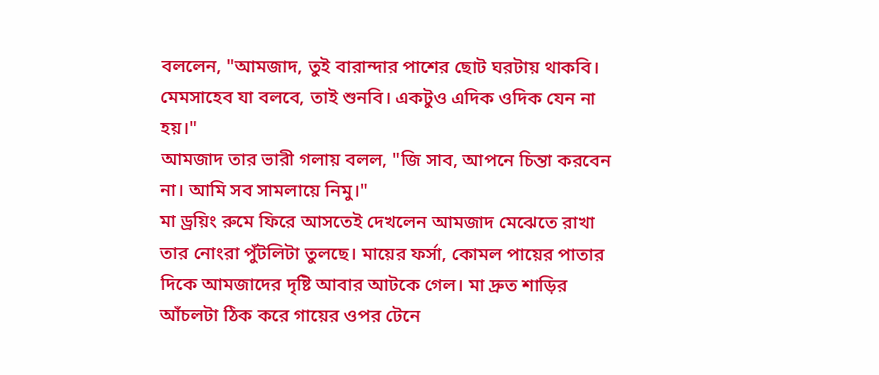বললেন, "আমজাদ, তুই বারান্দার পাশের ছোট ঘরটায় থাকবি। মেমসাহেব যা বলবে, তাই শুনবি। একটুও এদিক ওদিক যেন না হয়।"
আমজাদ তার ভারী গলায় বলল, "জি সাব, আপনে চিন্তা করবেন না। আমি সব সামলায়ে নিমু।"
মা ড্রয়িং রুমে ফিরে আসতেই দেখলেন আমজাদ মেঝেতে রাখা তার নোংরা পুঁটলিটা তুলছে। মায়ের ফর্সা, কোমল পায়ের পাতার দিকে আমজাদের দৃষ্টি আবার আটকে গেল। মা দ্রুত শাড়ির আঁচলটা ঠিক করে গায়ের ওপর টেনে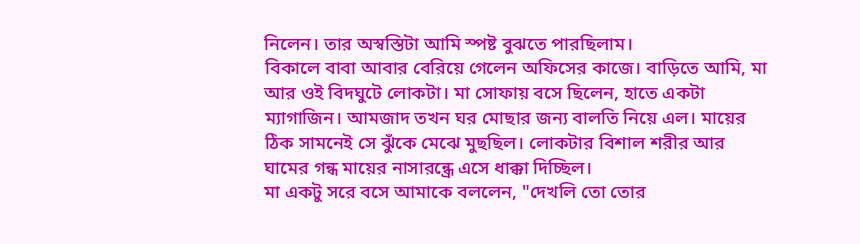নিলেন। তার অস্বস্তিটা আমি স্পষ্ট বুঝতে পারছিলাম।
বিকালে বাবা আবার বেরিয়ে গেলেন অফিসের কাজে। বাড়িতে আমি, মা আর ওই বিদঘুটে লোকটা। মা সোফায় বসে ছিলেন, হাতে একটা ম্যাগাজিন। আমজাদ তখন ঘর মোছার জন্য বালতি নিয়ে এল। মায়ের ঠিক সামনেই সে ঝুঁকে মেঝে মুছছিল। লোকটার বিশাল শরীর আর ঘামের গন্ধ মায়ের নাসারন্ধ্রে এসে ধাক্কা দিচ্ছিল।
মা একটু সরে বসে আমাকে বললেন, "দেখলি তো তোর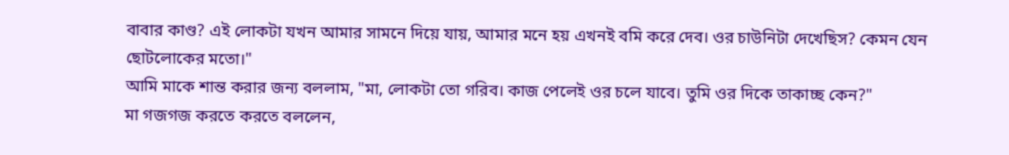বাবার কাণ্ড? এই লোকটা যখন আমার সামনে দিয়ে যায়, আমার মনে হয় এখনই বমি করে দেব। ওর চাউনিটা দেখেছিস? কেমন যেন ছোটলোকের মতো।"
আমি মাকে শান্ত করার জন্য বললাম, "মা, লোকটা তো গরিব। কাজ পেলেই ওর চলে যাবে। তুমি ওর দিকে তাকাচ্ছ কেন?"
মা গজগজ করতে করতে বললেন,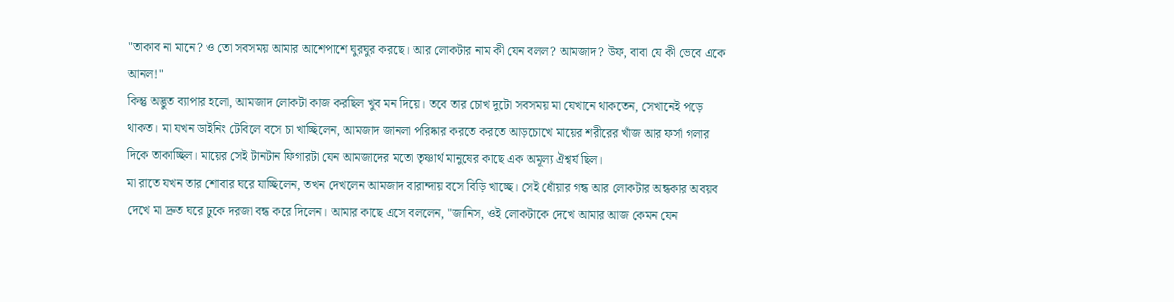"তাকাব না মানে? ও তো সবসময় আমার আশেপাশে ঘুরঘুর করছে। আর লোকটার নাম কী যেন বলল? আমজাদ? উফ, বাবা যে কী ভেবে একে আনল!"
কিন্তু অদ্ভুত ব্যাপার হলো, আমজাদ লোকটা কাজ করছিল খুব মন দিয়ে। তবে তার চোখ দুটো সবসময় মা যেখানে থাকতেন, সেখানেই পড়ে থাকত। মা যখন ডাইনিং টেবিলে বসে চা খাচ্ছিলেন, আমজাদ জানলা পরিষ্কার করতে করতে আড়চোখে মায়ের শরীরের খাঁজ আর ফর্সা গলার দিকে তাকাচ্ছিল। মায়ের সেই টানটান ফিগারটা যেন আমজাদের মতো তৃষ্ণার্থ মানুষের কাছে এক অমূল্য ঐশ্বর্য ছিল।
মা রাতে যখন তার শোবার ঘরে যাচ্ছিলেন, তখন দেখলেন আমজাদ বারান্দায় বসে বিড়ি খাচ্ছে। সেই ধোঁয়ার গন্ধ আর লোকটার অন্ধকার অবয়ব দেখে মা দ্রুত ঘরে ঢুকে দরজা বন্ধ করে দিলেন। আমার কাছে এসে বললেন, "জানিস, ওই লোকটাকে দেখে আমার আজ কেমন যেন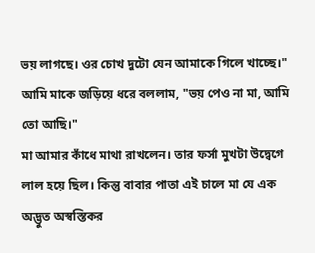ভয় লাগছে। ওর চোখ দুটো যেন আমাকে গিলে খাচ্ছে।"
আমি মাকে জড়িয়ে ধরে বললাম, "ভয় পেও না মা, আমি তো আছি।"
মা আমার কাঁধে মাথা রাখলেন। তার ফর্সা মুখটা উদ্বেগে লাল হয়ে ছিল। কিন্তু বাবার পাতা এই চালে মা যে এক অদ্ভুত অস্বস্তিকর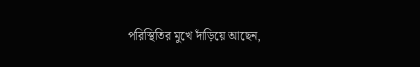পরিস্থিতির মুখে দাঁড়িয়ে আছেন,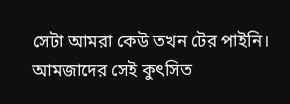সেটা আমরা কেউ তখন টের পাইনি। আমজাদের সেই কুৎসিত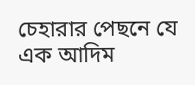চেহারার পেছনে যে এক আদিম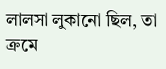লালসা লুকানো ছিল, তা ক্রমে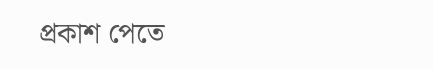প্রকাশ পেতে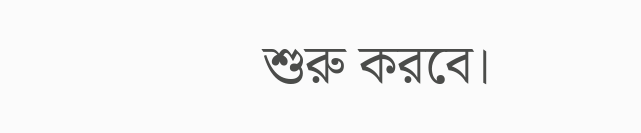শুরু করবে।